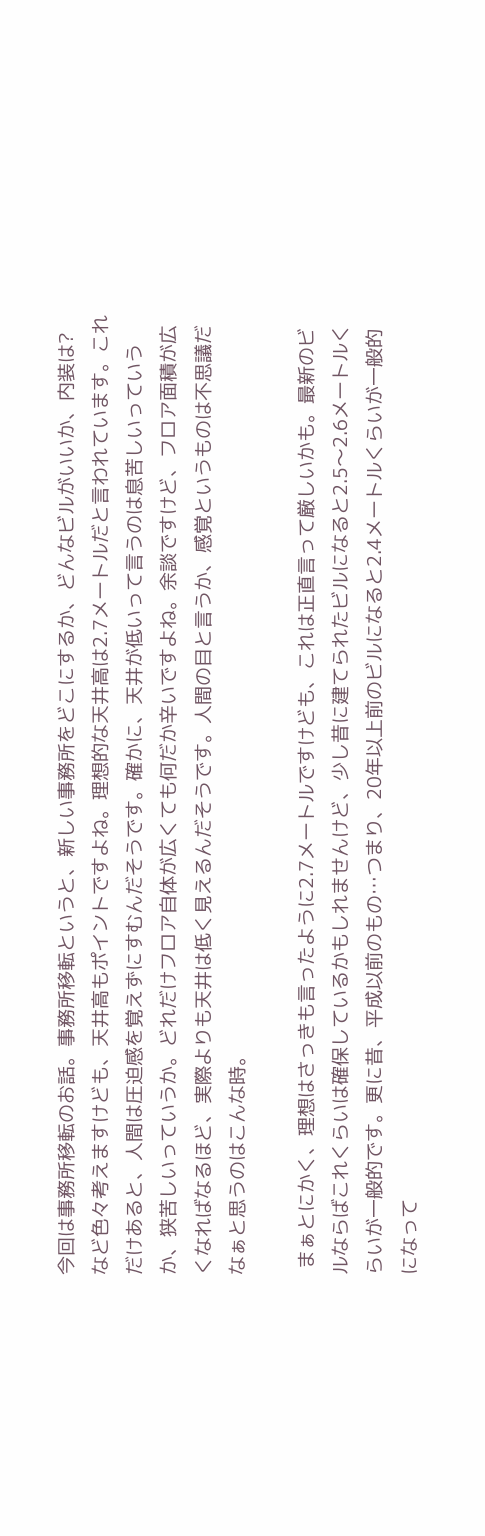今回は事務所移転のお話。事務所移転というと、新しい事務所をどこにするか、どんなビルがいいか、内装は?など色々考えますけども、天井高もポイントですよね。理想的な天井高は2.7メートルだと言われています。これだけあると、人間は圧迫感を覚えずにすむんだそうです。確かに、天井が低いって言うのは息苦しいっていうか、狭苦しいっていうか。どれだけフロア自体が広くても何だか辛いですよね。余談ですけど、フロア面積が広くなればなるほど、実際よりも天井は低く見えるんだそうです。人間の目と言うか、感覚というものは不思議だなぁと思うのはこんな時。

 まぁとにかく、理想はさっきも言ったように2.7メートルですけども、これは正直言って厳しいかも。最新のビルならばこれくらいは確保しているかもしれませんけど、少し昔に建てられたビルになると2.5〜2.6メートルくらいが一般的です。更に昔、平成以前のもの…つまり、20年以上前のビルになると2.4メートルくらいが一般的になって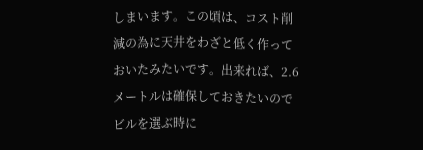しまいます。この頃は、コスト削減の為に天井をわざと低く作っておいたみたいです。出来れば、2.6メートルは確保しておきたいのでビルを選ぶ時に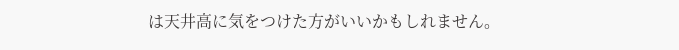は天井高に気をつけた方がいいかもしれません。